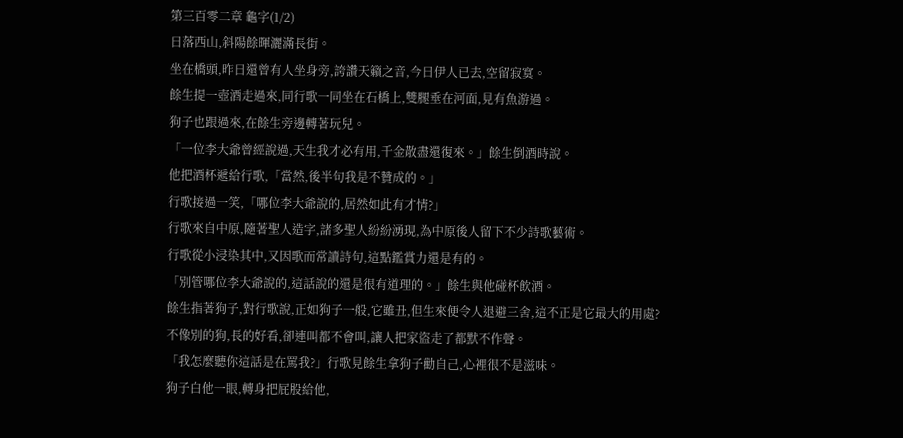第三百零二章 龜字(1/2)
日落西山,斜陽餘暉灑滿長街。
坐在橋頭,昨日還曾有人坐身旁,誇讚天籟之音,今日伊人已去,空留寂寞。
餘生提一壺酒走過來,同行歌一同坐在石橋上,雙腿垂在河面,見有魚游過。
狗子也跟過來,在餘生旁邊轉著玩兒。
「一位李大爺曾經說過,天生我才必有用,千金散盡還復來。」餘生倒酒時說。
他把酒杯遞給行歌,「當然,後半句我是不贊成的。」
行歌接過一笑,「哪位李大爺說的,居然如此有才情?」
行歌來自中原,隨著聖人造字,諸多聖人紛紛湧現,為中原後人留下不少詩歌藝術。
行歌從小浸染其中,又因歌而常讀詩句,這點鑑賞力還是有的。
「別管哪位李大爺說的,這話說的還是很有道理的。」餘生與他碰杯飲酒。
餘生指著狗子,對行歌說,正如狗子一般,它雖丑,但生來便令人退避三舍,這不正是它最大的用處?
不像別的狗,長的好看,卻連叫都不會叫,讓人把家盜走了都默不作聲。
「我怎麼聽你這話是在罵我?」行歌見餘生拿狗子勸自己,心裡很不是滋味。
狗子白他一眼,轉身把屁股給他,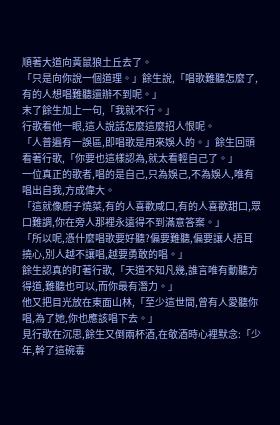順著大道向黃鼠狼土丘去了。
「只是向你說一個道理。」餘生說,「唱歌難聽怎麼了,有的人想唱難聽還辦不到呢。」
末了餘生加上一句,「我就不行。」
行歌看他一眼,這人說話怎麼這麼招人恨呢。
「人普遍有一誤區,即唱歌是用來娛人的。」餘生回頭看著行歌,「你要也這樣認為,就太看輕自己了。」
一位真正的歌者,唱的是自己,只為娛己,不為娛人,唯有唱出自我,方成偉大。
「這就像廚子燒菜,有的人喜歡咸口,有的人喜歡甜口,眾口難調,你在旁人那裡永遠得不到滿意答案。」
「所以呢,憑什麼唱歌要好聽?偏要難聽,偏要讓人捂耳撓心,別人越不讓唱,越要勇敢的唱。」
餘生認真的盯著行歌,「天道不知凡幾,誰言唯有動聽方得道,難聽也可以,而你最有潛力。」
他又把目光放在東面山林,「至少這世間,曾有人愛聽你唱,為了她,你也應該唱下去。」
見行歌在沉思,餘生又倒兩杯酒,在敬酒時心裡默念:「少年,幹了這碗毒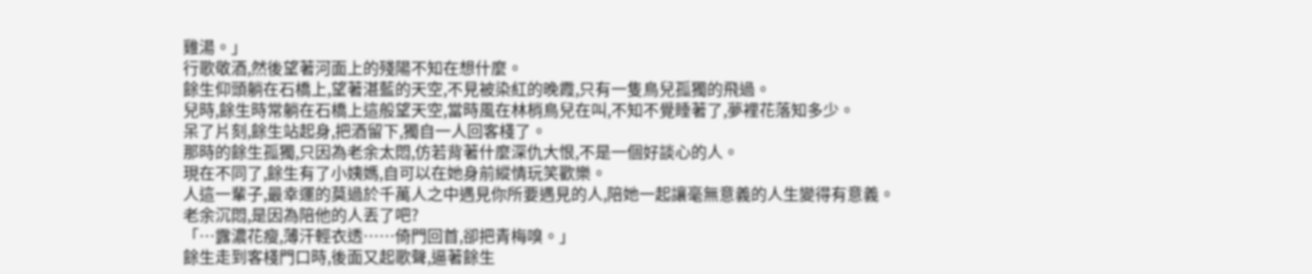雞湯。」
行歌敬酒,然後望著河面上的殘陽不知在想什麼。
餘生仰頭躺在石橋上,望著湛藍的天空,不見被染紅的晚霞,只有一隻鳥兒孤獨的飛過。
兒時,餘生時常躺在石橋上這般望天空,當時風在林梢鳥兒在叫,不知不覺睡著了,夢裡花落知多少。
呆了片刻,餘生站起身,把酒留下,獨自一人回客棧了。
那時的餘生孤獨,只因為老余太悶,仿若背著什麼深仇大恨,不是一個好談心的人。
現在不同了,餘生有了小姨媽,自可以在她身前縱情玩笑歡樂。
人這一輩子,最幸運的莫過於千萬人之中遇見你所要遇見的人,陪她一起讓毫無意義的人生變得有意義。
老余沉悶,是因為陪他的人丟了吧?
「…露濃花瘦,薄汗輕衣透……倚門回首,卻把青梅嗅。」
餘生走到客棧門口時,後面又起歌聲,逼著餘生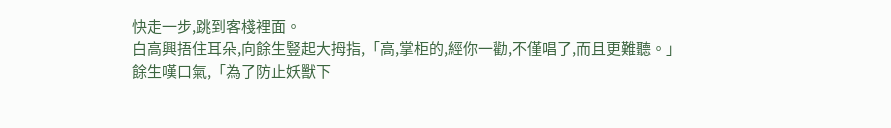快走一步,跳到客棧裡面。
白高興捂住耳朵,向餘生豎起大拇指,「高,掌柜的,經你一勸,不僅唱了,而且更難聽。」
餘生嘆口氣,「為了防止妖獸下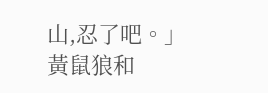山,忍了吧。」
黃鼠狼和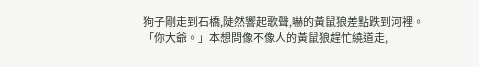狗子剛走到石橋,陡然響起歌聲,嚇的黃鼠狼差點跌到河裡。
「你大爺。」本想問像不像人的黃鼠狼趕忙繞道走,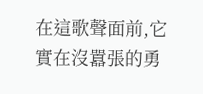在這歌聲面前,它實在沒囂張的勇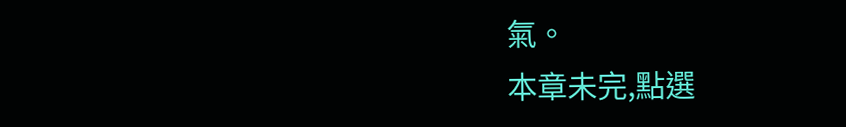氣。
本章未完,點選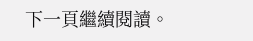下一頁繼續閱讀。